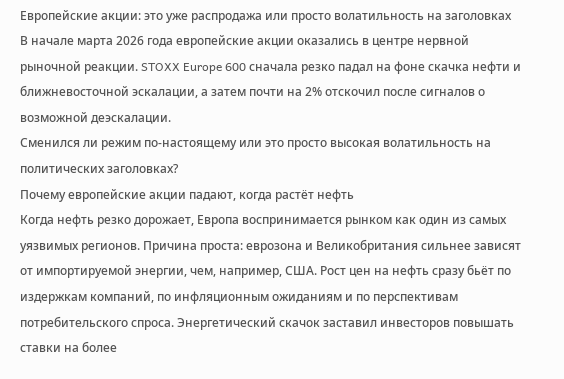Европейские акции: это уже распродажа или просто волатильность на заголовках
В начале марта 2026 года европейские акции оказались в центре нервной рыночной реакции. STOXX Europe 600 сначала резко падал на фоне скачка нефти и ближневосточной эскалации, а затем почти на 2% отскочил после сигналов о возможной деэскалации.
Сменился ли режим по-настоящему или это просто высокая волатильность на политических заголовках?
Почему европейские акции падают, когда растёт нефть
Когда нефть резко дорожает, Европа воспринимается рынком как один из самых уязвимых регионов. Причина проста: еврозона и Великобритания сильнее зависят от импортируемой энергии, чем, например, США. Рост цен на нефть сразу бьёт по издержкам компаний, по инфляционным ожиданиям и по перспективам потребительского спроса. Энергетический скачок заставил инвесторов повышать ставки на более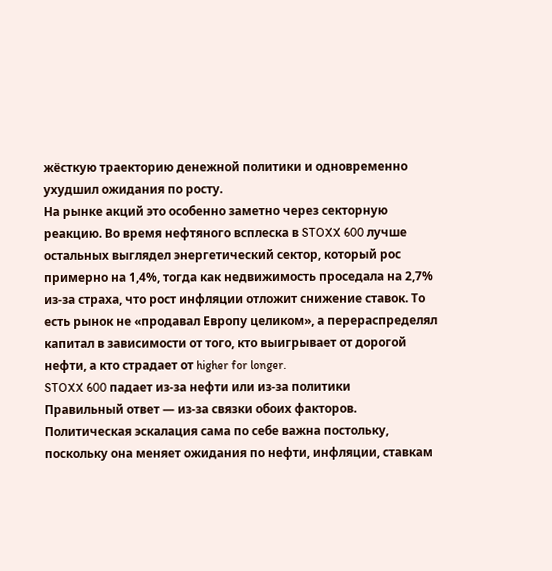жёсткую траекторию денежной политики и одновременно ухудшил ожидания по росту.
На рынке акций это особенно заметно через секторную реакцию. Во время нефтяного всплеска в STOXX 600 лучше остальных выглядел энергетический сектор, который рос примерно на 1,4%, тогда как недвижимость проседала на 2,7% из-за страха, что рост инфляции отложит снижение ставок. То есть рынок не «продавал Европу целиком», а перераспределял капитал в зависимости от того, кто выигрывает от дорогой нефти, а кто страдает от higher for longer.
STOXX 600 падает из-за нефти или из-за политики
Правильный ответ — из-за связки обоих факторов. Политическая эскалация сама по себе важна постольку, поскольку она меняет ожидания по нефти, инфляции, ставкам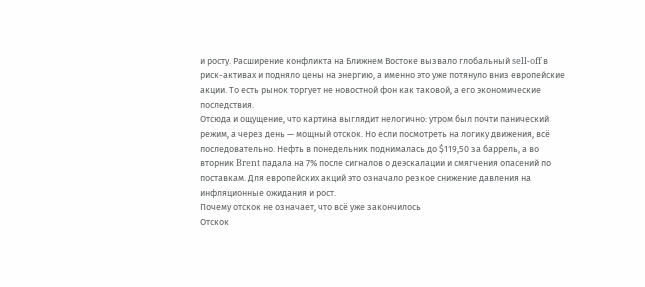и росту. Расширение конфликта на Ближнем Востоке вызвало глобальный sell-off в риск-активах и подняло цены на энергию, а именно это уже потянуло вниз европейские акции. То есть рынок торгует не новостной фон как таковой, а его экономические последствия.
Отсюда и ощущение, что картина выглядит нелогично: утром был почти панический режим, а через день — мощный отскок. Но если посмотреть на логику движения, всё последовательно. Нефть в понедельник поднималась до $119,50 за баррель, а во вторник Brent падала на 7% после сигналов о деэскалации и смягчения опасений по поставкам. Для европейских акций это означало резкое снижение давления на инфляционные ожидания и рост.
Почему отскок не означает, что всё уже закончилось
Отскок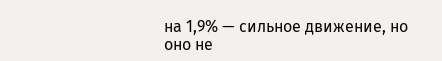на 1,9% — сильное движение, но оно не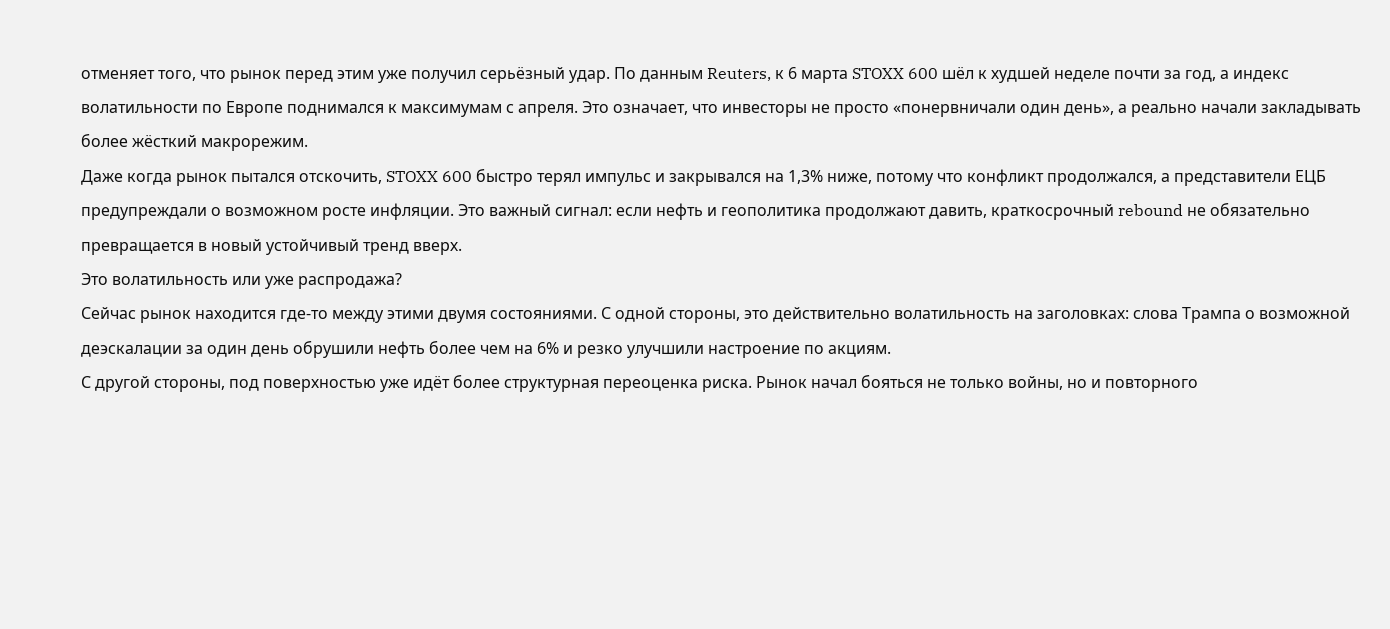отменяет того, что рынок перед этим уже получил серьёзный удар. По данным Reuters, к 6 марта STOXX 600 шёл к худшей неделе почти за год, а индекс волатильности по Европе поднимался к максимумам с апреля. Это означает, что инвесторы не просто «понервничали один день», а реально начали закладывать более жёсткий макрорежим.
Даже когда рынок пытался отскочить, STOXX 600 быстро терял импульс и закрывался на 1,3% ниже, потому что конфликт продолжался, а представители ЕЦБ предупреждали о возможном росте инфляции. Это важный сигнал: если нефть и геополитика продолжают давить, краткосрочный rebound не обязательно превращается в новый устойчивый тренд вверх.
Это волатильность или уже распродажа?
Сейчас рынок находится где-то между этими двумя состояниями. С одной стороны, это действительно волатильность на заголовках: слова Трампа о возможной деэскалации за один день обрушили нефть более чем на 6% и резко улучшили настроение по акциям.
С другой стороны, под поверхностью уже идёт более структурная переоценка риска. Рынок начал бояться не только войны, но и повторного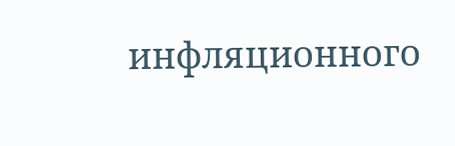инфляционного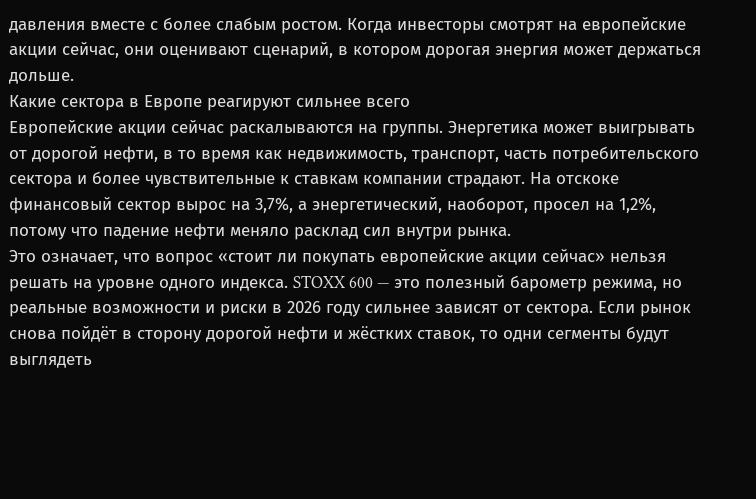давления вместе с более слабым ростом. Когда инвесторы смотрят на европейские акции сейчас, они оценивают сценарий, в котором дорогая энергия может держаться дольше.
Какие сектора в Европе реагируют сильнее всего
Европейские акции сейчас раскалываются на группы. Энергетика может выигрывать от дорогой нефти, в то время как недвижимость, транспорт, часть потребительского сектора и более чувствительные к ставкам компании страдают. На отскоке финансовый сектор вырос на 3,7%, а энергетический, наоборот, просел на 1,2%, потому что падение нефти меняло расклад сил внутри рынка.
Это означает, что вопрос «стоит ли покупать европейские акции сейчас» нельзя решать на уровне одного индекса. STOXX 600 — это полезный барометр режима, но реальные возможности и риски в 2026 году сильнее зависят от сектора. Если рынок снова пойдёт в сторону дорогой нефти и жёстких ставок, то одни сегменты будут выглядеть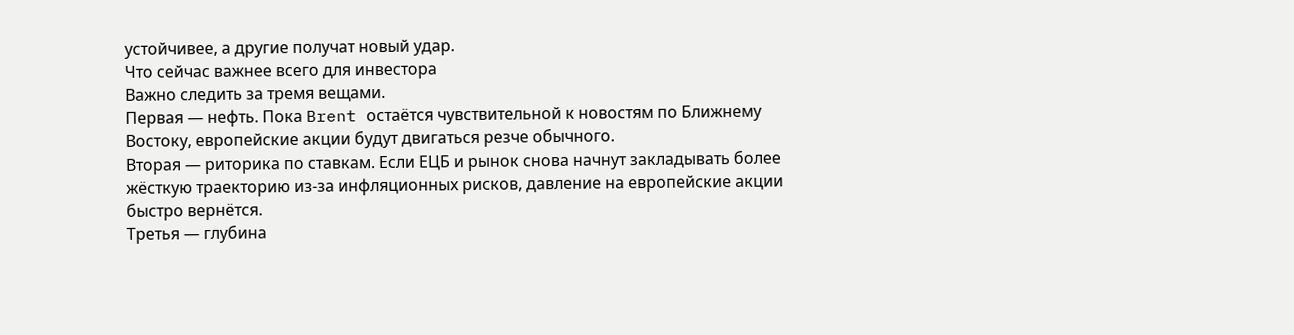устойчивее, а другие получат новый удар.
Что сейчас важнее всего для инвестора
Важно следить за тремя вещами.
Первая — нефть. Пока Brent остаётся чувствительной к новостям по Ближнему Востоку, европейские акции будут двигаться резче обычного.
Вторая — риторика по ставкам. Если ЕЦБ и рынок снова начнут закладывать более жёсткую траекторию из-за инфляционных рисков, давление на европейские акции быстро вернётся.
Третья — глубина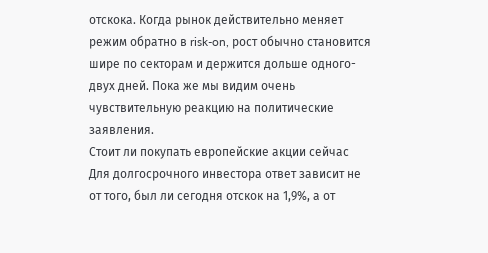отскока. Когда рынок действительно меняет режим обратно в risk-on, рост обычно становится шире по секторам и держится дольше одного-двух дней. Пока же мы видим очень чувствительную реакцию на политические заявления.
Стоит ли покупать европейские акции сейчас
Для долгосрочного инвестора ответ зависит не от того, был ли сегодня отскок на 1,9%, а от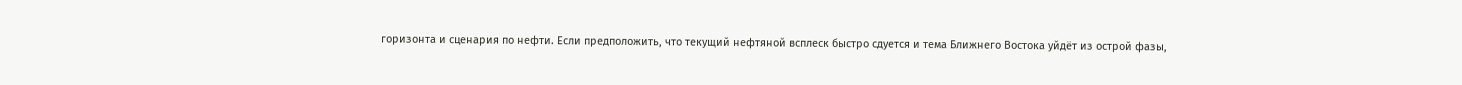горизонта и сценария по нефти. Если предположить, что текущий нефтяной всплеск быстро сдуется и тема Ближнего Востока уйдёт из острой фазы,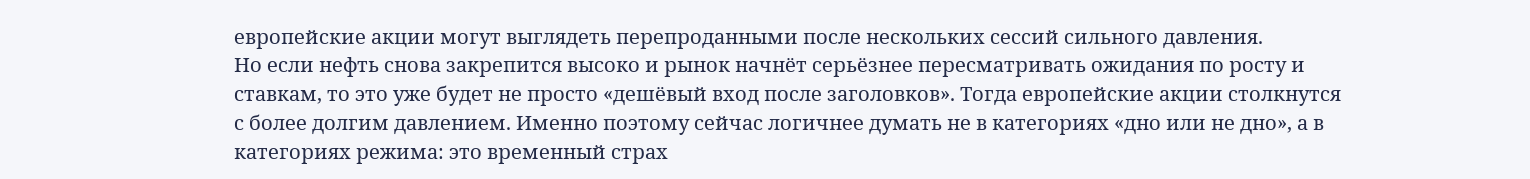европейские акции могут выглядеть перепроданными после нескольких сессий сильного давления.
Но если нефть снова закрепится высоко и рынок начнёт серьёзнее пересматривать ожидания по росту и ставкам, то это уже будет не просто «дешёвый вход после заголовков». Тогда европейские акции столкнутся с более долгим давлением. Именно поэтому сейчас логичнее думать не в категориях «дно или не дно», а в категориях режима: это временный страх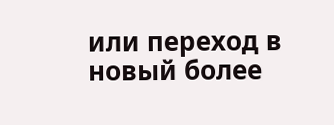или переход в новый более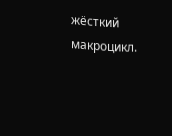жёсткий макроцикл.